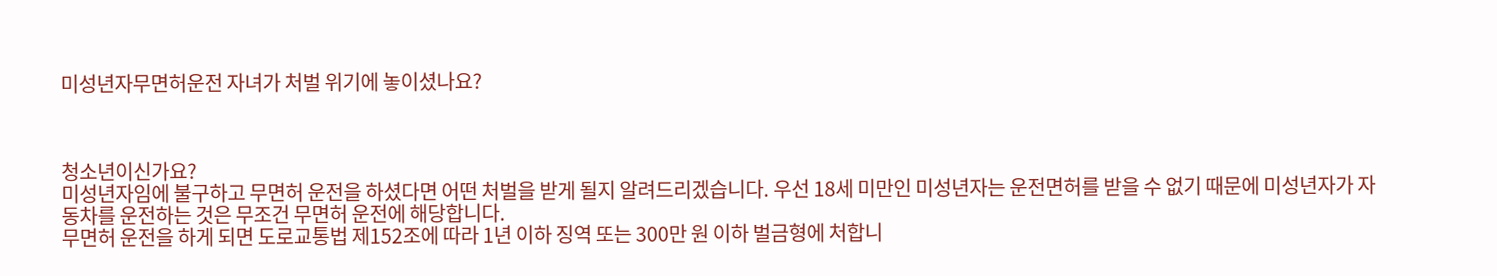미성년자무면허운전 자녀가 처벌 위기에 놓이셨나요?



청소년이신가요?
미성년자임에 불구하고 무면허 운전을 하셨다면 어떤 처벌을 받게 될지 알려드리겠습니다. 우선 18세 미만인 미성년자는 운전면허를 받을 수 없기 때문에 미성년자가 자동차를 운전하는 것은 무조건 무면허 운전에 해당합니다.
무면허 운전을 하게 되면 도로교통법 제152조에 따라 1년 이하 징역 또는 300만 원 이하 벌금형에 처합니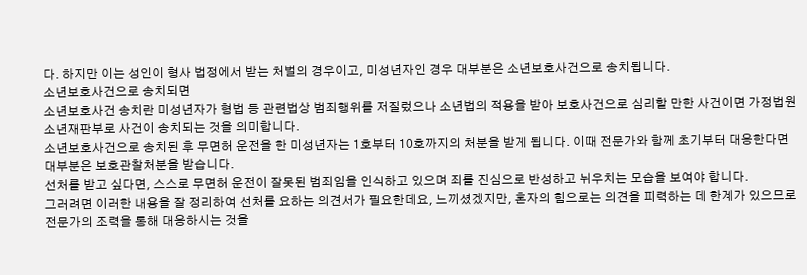다. 하지만 이는 성인이 형사 법정에서 받는 처벌의 경우이고, 미성년자인 경우 대부분은 소년보호사건으로 송치됩니다.
소년보호사건으로 송치되면
소년보호사건 송치란 미성년자가 형법 등 관련법상 범죄행위를 저질렀으나 소년법의 적용을 받아 보호사건으로 심리할 만한 사건이면 가정법원 소년재판부로 사건이 송치되는 것을 의미합니다.
소년보호사건으로 송치된 후 무면허 운전을 한 미성년자는 1호부터 10호까지의 처분을 받게 됩니다. 이때 전문가와 함께 초기부터 대응한다면 대부분은 보호관찰처분을 받습니다.
선처를 받고 싶다면, 스스로 무면허 운전이 잘못된 범죄임을 인식하고 있으며 죄를 진심으로 반성하고 뉘우치는 모습을 보여야 합니다.
그러려면 이러한 내용을 잘 정리하여 선처를 요하는 의견서가 필요한데요, 느끼셨겠지만, 혼자의 힘으로는 의견을 피력하는 데 한계가 있으므로 전문가의 조력을 통해 대응하시는 것을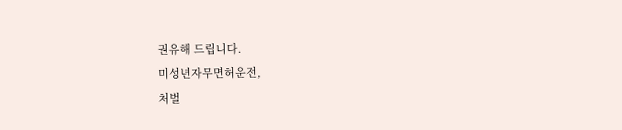권유해 드립니다.
미성년자무면허운전,
처벌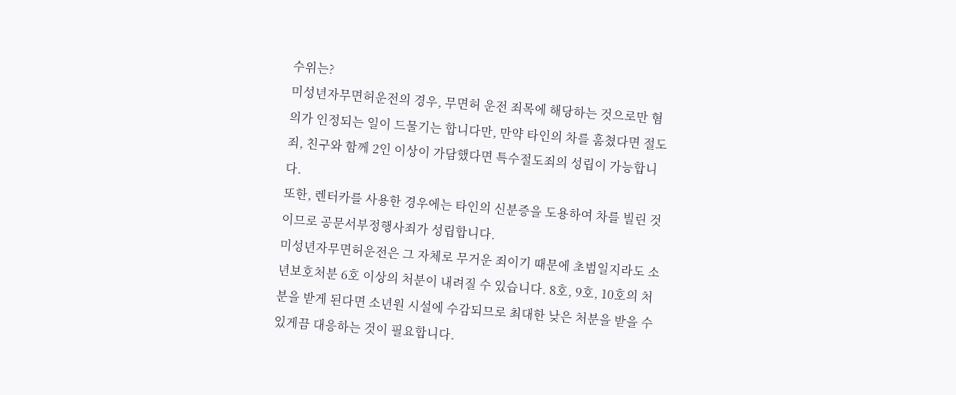수위는?
미성년자무면허운전의 경우, 무면허 운전 죄목에 해당하는 것으로만 혐의가 인정되는 일이 드물기는 합니다만, 만약 타인의 차를 훔쳤다면 절도죄, 친구와 함께 2인 이상이 가담했다면 특수절도죄의 성립이 가능합니다.
또한, 렌터카를 사용한 경우에는 타인의 신분증을 도용하여 차를 빌린 것이므로 공문서부정행사죄가 성립합니다.
미성년자무면허운전은 그 자체로 무거운 죄이기 때문에 초범일지라도 소년보호처분 6호 이상의 처분이 내려질 수 있습니다. 8호, 9호, 10호의 처분을 받게 된다면 소년원 시설에 수감되므로 최대한 낮은 처분을 받을 수 있게끔 대응하는 것이 필요합니다.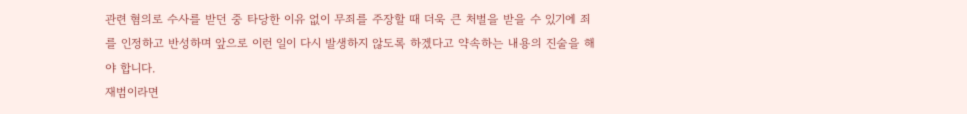관련 혐의로 수사를 받던 중 타당한 이유 없이 무죄를 주장할 때 더욱 큰 처벌을 받을 수 있기에 죄를 인정하고 반성하며 앞으로 이런 일이 다시 발생하지 않도록 하겠다고 약속하는 내용의 진술을 해야 합니다.
재범이라면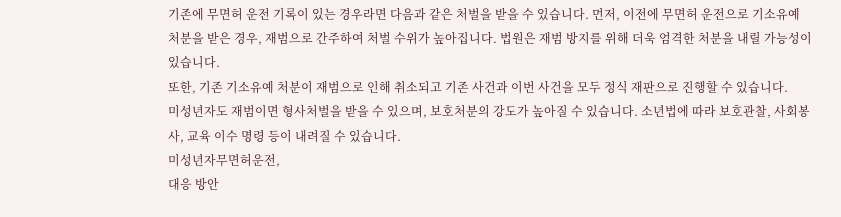기존에 무면허 운전 기록이 있는 경우라면 다음과 같은 처벌을 받을 수 있습니다. 먼저, 이전에 무면허 운전으로 기소유예 처분을 받은 경우, 재범으로 간주하여 처벌 수위가 높아집니다. 법원은 재범 방지를 위해 더욱 엄격한 처분을 내릴 가능성이 있습니다.
또한, 기존 기소유예 처분이 재범으로 인해 취소되고 기존 사건과 이번 사건을 모두 정식 재판으로 진행할 수 있습니다.
미성년자도 재범이면 형사처벌을 받을 수 있으며, 보호처분의 강도가 높아질 수 있습니다. 소년법에 따라 보호관찰, 사회봉사, 교육 이수 명령 등이 내려질 수 있습니다.
미성년자무면허운전,
대응 방안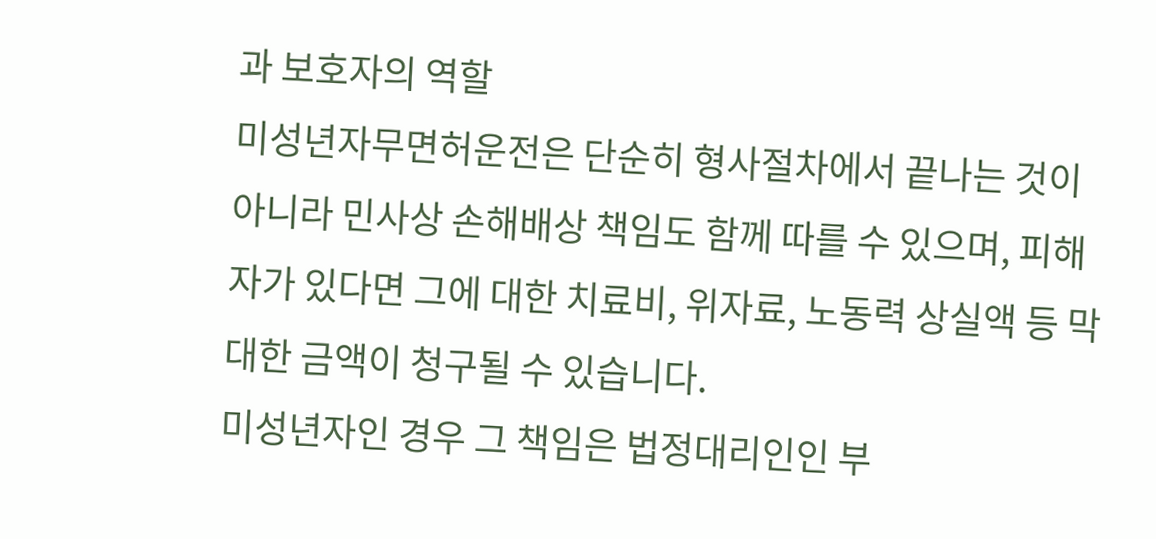과 보호자의 역할
미성년자무면허운전은 단순히 형사절차에서 끝나는 것이 아니라 민사상 손해배상 책임도 함께 따를 수 있으며, 피해자가 있다면 그에 대한 치료비, 위자료, 노동력 상실액 등 막대한 금액이 청구될 수 있습니다.
미성년자인 경우 그 책임은 법정대리인인 부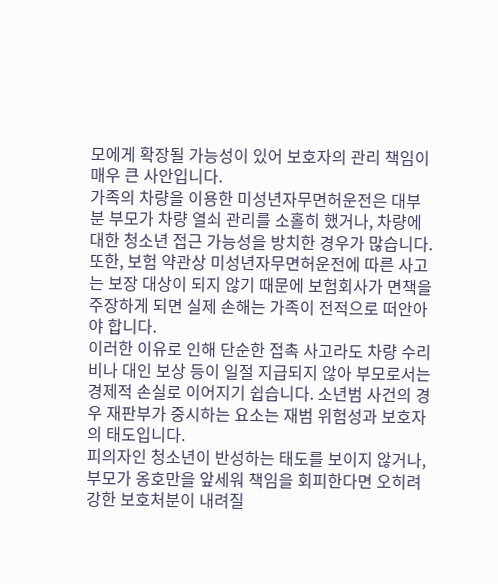모에게 확장될 가능성이 있어 보호자의 관리 책임이 매우 큰 사안입니다.
가족의 차량을 이용한 미성년자무면허운전은 대부분 부모가 차량 열쇠 관리를 소홀히 했거나, 차량에 대한 청소년 접근 가능성을 방치한 경우가 많습니다.
또한, 보험 약관상 미성년자무면허운전에 따른 사고는 보장 대상이 되지 않기 때문에 보험회사가 면책을 주장하게 되면 실제 손해는 가족이 전적으로 떠안아야 합니다.
이러한 이유로 인해 단순한 접촉 사고라도 차량 수리비나 대인 보상 등이 일절 지급되지 않아 부모로서는 경제적 손실로 이어지기 쉽습니다. 소년범 사건의 경우 재판부가 중시하는 요소는 재범 위험성과 보호자의 태도입니다.
피의자인 청소년이 반성하는 태도를 보이지 않거나, 부모가 옹호만을 앞세워 책임을 회피한다면 오히려 강한 보호처분이 내려질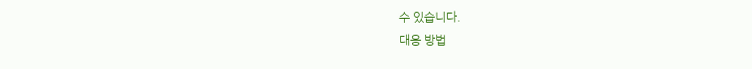수 있습니다.
대응 방법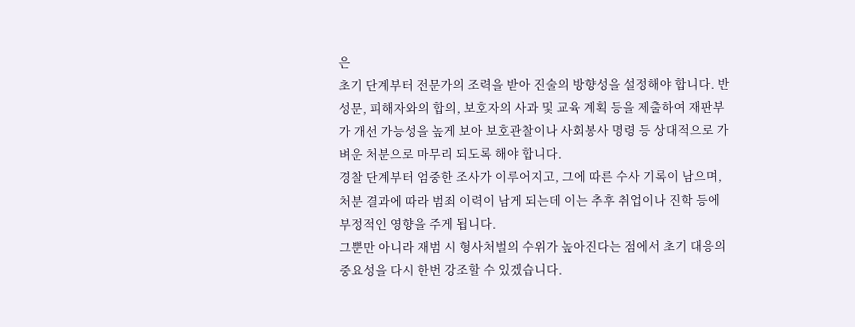은
초기 단계부터 전문가의 조력을 받아 진술의 방향성을 설정해야 합니다. 반성문, 피해자와의 합의, 보호자의 사과 및 교육 계획 등을 제출하여 재판부가 개선 가능성을 높게 보아 보호관찰이나 사회봉사 명령 등 상대적으로 가벼운 처분으로 마무리 되도록 해야 합니다.
경찰 단계부터 엄중한 조사가 이루어지고, 그에 따른 수사 기록이 남으며, 처분 결과에 따라 범죄 이력이 남게 되는데 이는 추후 취업이나 진학 등에 부정적인 영향을 주게 됩니다.
그뿐만 아니라 재범 시 형사처벌의 수위가 높아진다는 점에서 초기 대응의 중요성을 다시 한번 강조할 수 있겠습니다.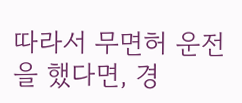따라서 무면허 운전을 했다면, 경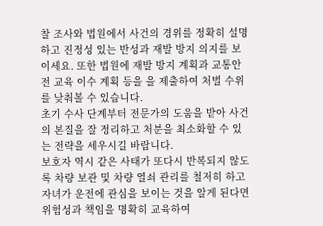찰 조사와 법원에서 사건의 경위를 정확히 설명하고 진정성 있는 반성과 재발 방지 의지를 보이세요. 또한 법원에 재발 방지 계획과 교통안전 교육 이수 계획 등을 을 제출하여 처벌 수위를 낮춰볼 수 있습니다.
초기 수사 단계부터 전문가의 도움을 받아 사건의 본질을 잘 정리하고 처분을 최소화할 수 있는 전략을 세우시길 바랍니다.
보호자 역시 같은 사태가 또다시 반복되지 않도록 차량 보관 및 차량 열쇠 관리를 철저히 하고 자녀가 운전에 관심을 보이는 것을 알게 된다면 위험성과 책임을 명확히 교육하여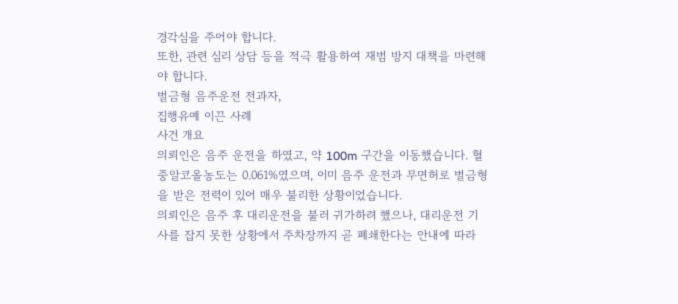경각심을 주어야 합니다.
또한, 관련 심리 상담 등을 적극 활용하여 재범 방지 대책을 마련해야 합니다.
벌금형 음주운전 전과자,
집행유예 이끈 사례
사건 개요
의뢰인은 음주 운전을 하였고, 약 100m 구간을 이동했습니다. 혈중알코올농도는 0.061%였으며, 이미 음주 운전과 무면허로 벌금형을 받은 전력이 있어 매우 불리한 상황이었습니다.
의뢰인은 음주 후 대리운전을 불러 귀가하려 했으나, 대리운전 기사를 잡지 못한 상황에서 주차장까지 곧 폐쇄한다는 안내에 따라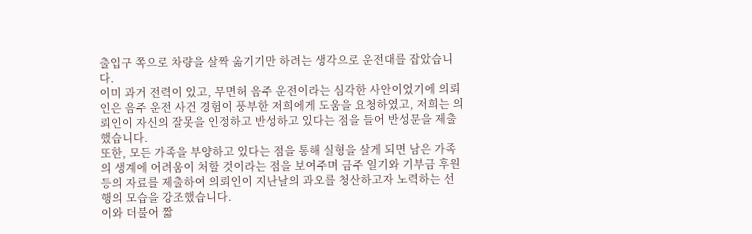출입구 쪽으로 차량을 살짝 옮기기만 하려는 생각으로 운전대를 잡았습니다.
이미 과거 전력이 있고, 무면허 음주 운전이라는 심각한 사안이었기에 의뢰인은 음주 운전 사건 경험이 풍부한 저희에게 도움을 요청하였고, 저희는 의뢰인이 자신의 잘못을 인정하고 반성하고 있다는 점을 들어 반성문을 제출했습니다.
또한, 모든 가족을 부양하고 있다는 점을 통해 실형을 살게 되면 남은 가족의 생계에 어려움이 처할 것이라는 점을 보여주며 금주 일기와 기부금 후원 등의 자료를 제출하여 의뢰인이 지난날의 과오를 청산하고자 노력하는 선행의 모습을 강조했습니다.
이와 더불어 짧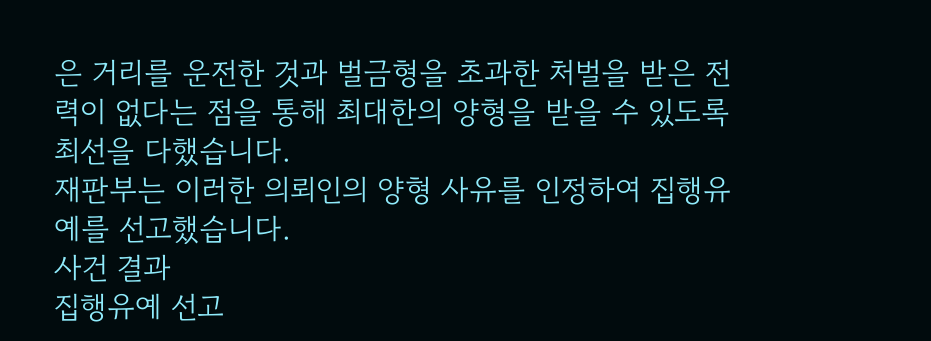은 거리를 운전한 것과 벌금형을 초과한 처벌을 받은 전력이 없다는 점을 통해 최대한의 양형을 받을 수 있도록 최선을 다했습니다.
재판부는 이러한 의뢰인의 양형 사유를 인정하여 집행유예를 선고했습니다.
사건 결과
집행유예 선고